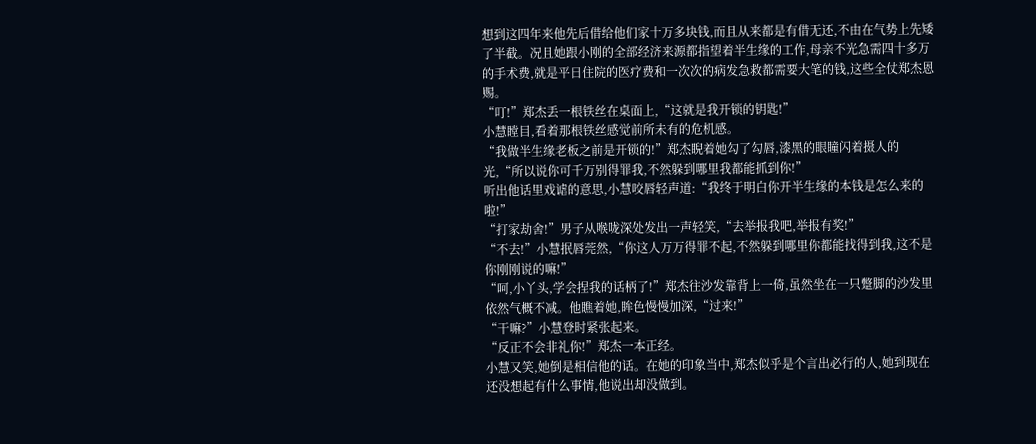想到这四年来他先后借给他们家十万多块钱,而且从来都是有借无还,不由在气势上先矮了半截。况且她跟小刚的全部经济来源都指望着半生缘的工作,母亲不光急需四十多万的手术费,就是平日住院的医疗费和一次次的病发急救都需要大笔的钱,这些全仗郑杰恩赐。
“叮!”郑杰丢一根铁丝在桌面上,“这就是我开锁的钥匙!”
小慧瞠目,看着那根铁丝感觉前所未有的危机感。
“我做半生缘老板之前是开锁的!”郑杰睨着她勾了勾唇,漆黑的眼瞳闪着摄人的光,“所以说你可千万别得罪我,不然躲到哪里我都能抓到你!”
听出他话里戏谑的意思,小慧咬唇轻声道:“我终于明白你开半生缘的本钱是怎么来的啦!”
“打家劫舍!”男子从喉咙深处发出一声轻笑,“去举报我吧,举报有奖!”
“不去!”小慧抿唇莞然,“你这人万万得罪不起,不然躲到哪里你都能找得到我,这不是你刚刚说的嘛!”
“呵,小丫头,学会捏我的话柄了!”郑杰往沙发靠背上一倚,虽然坐在一只蹩脚的沙发里依然气概不减。他瞧着她,眸色慢慢加深,“过来!”
“干嘛?”小慧登时紧张起来。
“反正不会非礼你!”郑杰一本正经。
小慧又笑,她倒是相信他的话。在她的印象当中,郑杰似乎是个言出必行的人,她到现在还没想起有什么事情,他说出却没做到。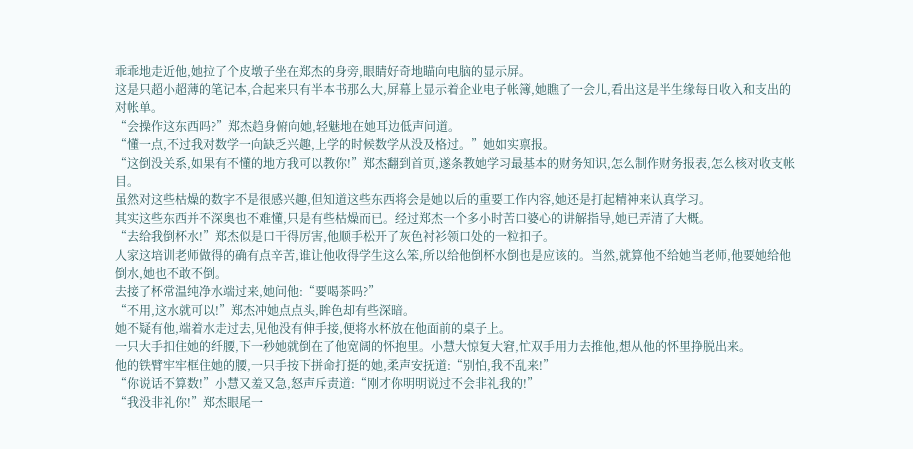乖乖地走近他,她拉了个皮墩子坐在郑杰的身旁,眼睛好奇地瞄向电脑的显示屏。
这是只超小超薄的笔记本,合起来只有半本书那么大,屏幕上显示着企业电子帐簿,她瞧了一会儿,看出这是半生缘每日收入和支出的对帐单。
“会操作这东西吗?”郑杰趋身俯向她,轻魅地在她耳边低声问道。
“懂一点,不过我对数学一向缺乏兴趣,上学的时候数学从没及格过。”她如实禀报。
“这倒没关系,如果有不懂的地方我可以教你!”郑杰翻到首页,遂条教她学习最基本的财务知识,怎么制作财务报表,怎么核对收支帐目。
虽然对这些枯燥的数字不是很感兴趣,但知道这些东西将会是她以后的重要工作内容,她还是打起精神来认真学习。
其实这些东西并不深奥也不难懂,只是有些枯燥而已。经过郑杰一个多小时苦口婆心的讲解指导,她已弄清了大概。
“去给我倒杯水!”郑杰似是口干得厉害,他顺手松开了灰色衬衫领口处的一粒扣子。
人家这培训老师做得的确有点辛苦,谁让他收得学生这么笨,所以给他倒杯水倒也是应该的。当然,就算他不给她当老师,他要她给他倒水,她也不敢不倒。
去接了杯常温纯净水端过来,她问他:“要喝茶吗?”
“不用,这水就可以!”郑杰冲她点点头,眸色却有些深暗。
她不疑有他,端着水走过去,见他没有伸手接,便将水杯放在他面前的桌子上。
一只大手扣住她的纤腰,下一秒她就倒在了他宽阔的怀抱里。小慧大惊复大窘,忙双手用力去推他,想从他的怀里挣脱出来。
他的铁臂牢牢框住她的腰,一只手按下拼命打挺的她,柔声安抚道:“别怕,我不乱来!”
“你说话不算数!”小慧又羞又急,怒声斥责道:“刚才你明明说过不会非礼我的!”
“我没非礼你!”郑杰眼尾一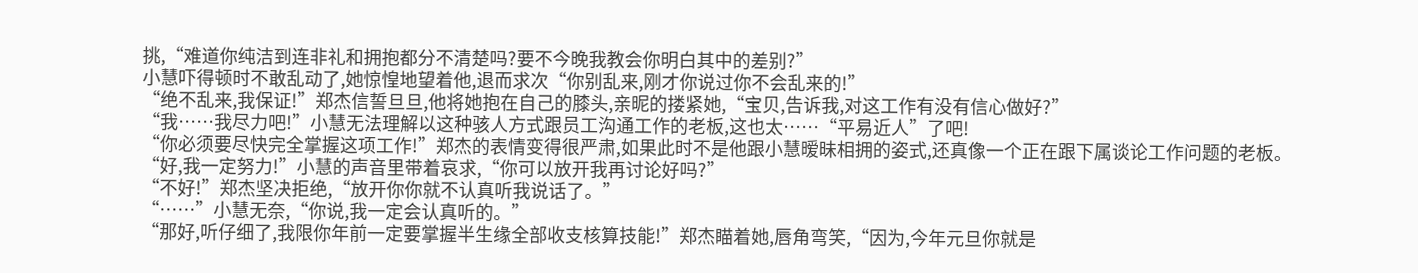挑,“难道你纯洁到连非礼和拥抱都分不清楚吗?要不今晚我教会你明白其中的差别?”
小慧吓得顿时不敢乱动了,她惊惶地望着他,退而求次“你别乱来,刚才你说过你不会乱来的!”
“绝不乱来,我保证!”郑杰信誓旦旦,他将她抱在自己的膝头,亲昵的搂紧她,“宝贝,告诉我,对这工作有没有信心做好?”
“我……我尽力吧!”小慧无法理解以这种骇人方式跟员工沟通工作的老板,这也太……“平易近人”了吧!
“你必须要尽快完全掌握这项工作!”郑杰的表情变得很严肃,如果此时不是他跟小慧暧昧相拥的姿式,还真像一个正在跟下属谈论工作问题的老板。
“好,我一定努力!”小慧的声音里带着哀求,“你可以放开我再讨论好吗?”
“不好!”郑杰坚决拒绝,“放开你你就不认真听我说话了。”
“……”小慧无奈,“你说,我一定会认真听的。”
“那好,听仔细了,我限你年前一定要掌握半生缘全部收支核算技能!”郑杰瞄着她,唇角弯笑,“因为,今年元旦你就是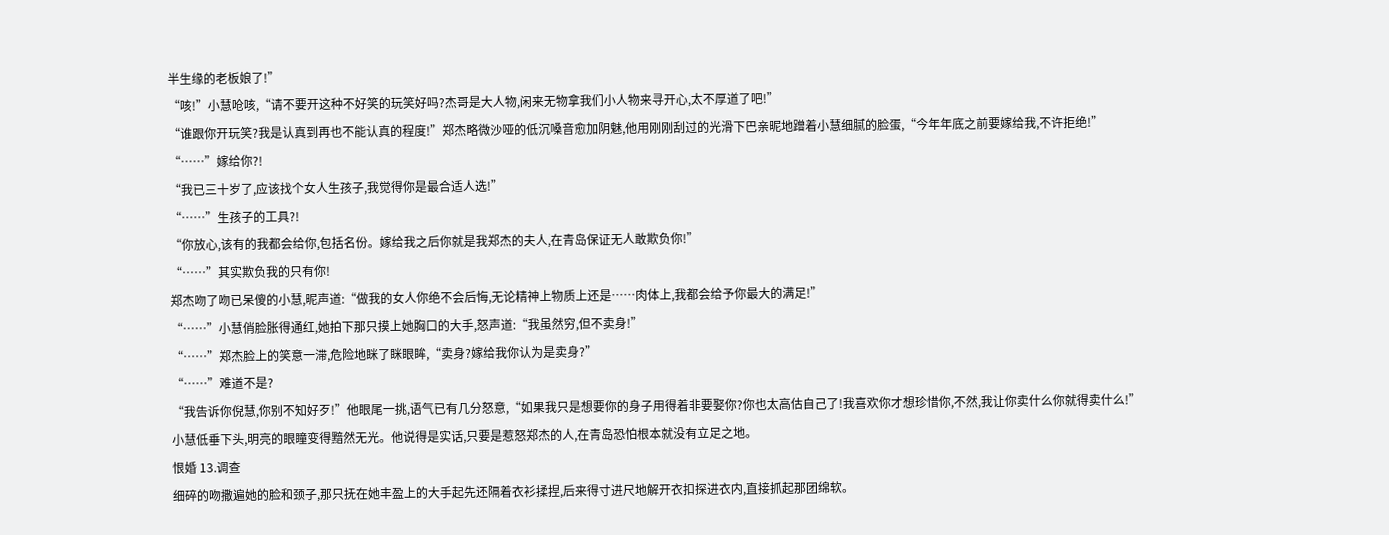半生缘的老板娘了!”
“咳!”小慧呛咳,“请不要开这种不好笑的玩笑好吗?杰哥是大人物,闲来无物拿我们小人物来寻开心,太不厚道了吧!”
“谁跟你开玩笑?我是认真到再也不能认真的程度!”郑杰略微沙哑的低沉嗓音愈加阴魅,他用刚刚刮过的光滑下巴亲昵地蹭着小慧细腻的脸蛋,“今年年底之前要嫁给我,不许拒绝!”
“……”嫁给你?!
“我已三十岁了,应该找个女人生孩子,我觉得你是最合适人选!”
“……”生孩子的工具?!
“你放心,该有的我都会给你,包括名份。嫁给我之后你就是我郑杰的夫人,在青岛保证无人敢欺负你!”
“……”其实欺负我的只有你!
郑杰吻了吻已呆傻的小慧,昵声道:“做我的女人你绝不会后悔,无论精神上物质上还是……肉体上,我都会给予你最大的满足!”
“……”小慧俏脸胀得通红,她拍下那只摸上她胸口的大手,怒声道:“我虽然穷,但不卖身!”
“……”郑杰脸上的笑意一滞,危险地眯了眯眼眸,“卖身?嫁给我你认为是卖身?”
“……”难道不是?
“我告诉你倪慧,你别不知好歹!”他眼尾一挑,语气已有几分怒意,“如果我只是想要你的身子用得着非要娶你?你也太高估自己了!我喜欢你才想珍惜你,不然,我让你卖什么你就得卖什么!”
小慧低垂下头,明亮的眼瞳变得黯然无光。他说得是实话,只要是惹怒郑杰的人,在青岛恐怕根本就没有立足之地。
恨婚 13.调查
细碎的吻撒遍她的脸和颈子,那只抚在她丰盈上的大手起先还隔着衣衫揉捏,后来得寸进尺地解开衣扣探进衣内,直接抓起那团绵软。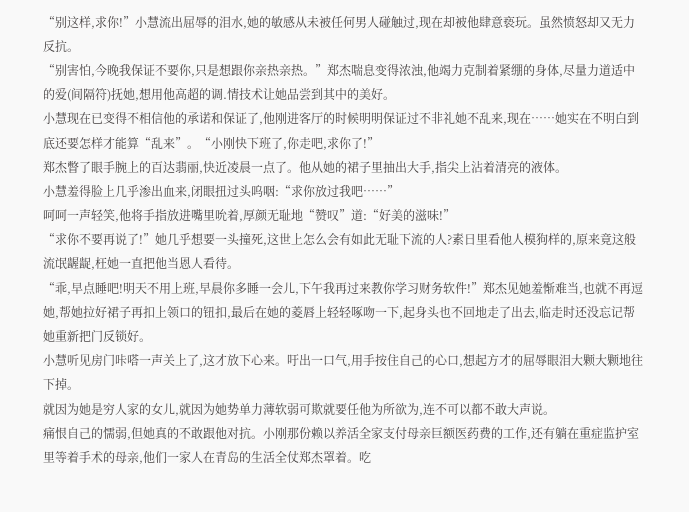“别这样,求你!”小慧流出屈辱的泪水,她的敏感从未被任何男人碰触过,现在却被他肆意亵玩。虽然愤怒却又无力反抗。
“别害怕,今晚我保证不要你,只是想跟你亲热亲热。”郑杰喘息变得浓浊,他竭力克制着紧绷的身体,尽量力道适中的爱(间隔符)抚她,想用他高超的调.情技术让她品尝到其中的美好。
小慧现在已变得不相信他的承诺和保证了,他刚进客厅的时候明明保证过不非礼她不乱来,现在……她实在不明白到底还要怎样才能算“乱来”。“小刚快下班了,你走吧,求你了!”
郑杰瞥了眼手腕上的百达翡丽,快近凌晨一点了。他从她的裙子里抽出大手,指尖上沾着清亮的液体。
小慧羞得脸上几乎渗出血来,闭眼扭过头呜咽:“求你放过我吧……”
呵呵一声轻笑,他将手指放进嘴里吮着,厚颜无耻地“赞叹”道:“好美的滋味!”
“求你不要再说了!”她几乎想要一头撞死,这世上怎么会有如此无耻下流的人?素日里看他人模狗样的,原来竟这般流氓龌龊,枉她一直把他当恩人看待。
“乖,早点睡吧!明天不用上班,早晨你多睡一会儿,下午我再过来教你学习财务软件!”郑杰见她羞惭难当,也就不再逗她,帮她拉好裙子再扣上领口的钮扣,最后在她的菱唇上轻轻啄吻一下,起身头也不回地走了出去,临走时还没忘记帮她重新把门反锁好。
小慧听见房门咔嗒一声关上了,这才放下心来。吁出一口气,用手按住自己的心口,想起方才的屈辱眼泪大颗大颗地往下掉。
就因为她是穷人家的女儿,就因为她势单力薄软弱可欺就要任他为所欲为,连不可以都不敢大声说。
痛恨自己的懦弱,但她真的不敢跟他对抗。小刚那份赖以养活全家支付母亲巨额医药费的工作,还有躺在重症监护室里等着手术的母亲,他们一家人在青岛的生活全仗郑杰罩着。吃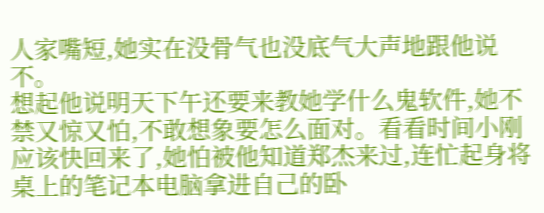人家嘴短,她实在没骨气也没底气大声地跟他说不。
想起他说明天下午还要来教她学什么鬼软件,她不禁又惊又怕,不敢想象要怎么面对。看看时间小刚应该快回来了,她怕被他知道郑杰来过,连忙起身将桌上的笔记本电脑拿进自己的卧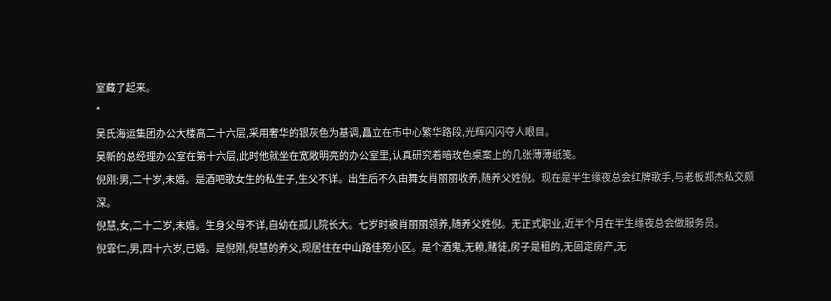室藏了起来。
*
吴氏海运集团办公大楼高二十六层,采用奢华的银灰色为基调,矗立在市中心繁华路段,光辉闪闪夺人眼目。
吴新的总经理办公室在第十六层,此时他就坐在宽敞明亮的办公室里,认真研究着暗玫色桌案上的几张薄薄纸笺。
倪刚:男,二十岁,未婚。是酒吧歌女生的私生子,生父不详。出生后不久由舞女肖丽丽收养,随养父姓倪。现在是半生缘夜总会红牌歌手,与老板郑杰私交颇深。
倪慧,女,二十二岁,未婚。生身父母不详,自幼在孤儿院长大。七岁时被肖丽丽领养,随养父姓倪。无正式职业,近半个月在半生缘夜总会做服务员。
倪霏仁,男,四十六岁,已婚。是倪刚,倪慧的养父,现居住在中山路佳苑小区。是个酒鬼,无赖,赌徒,房子是租的,无固定房产,无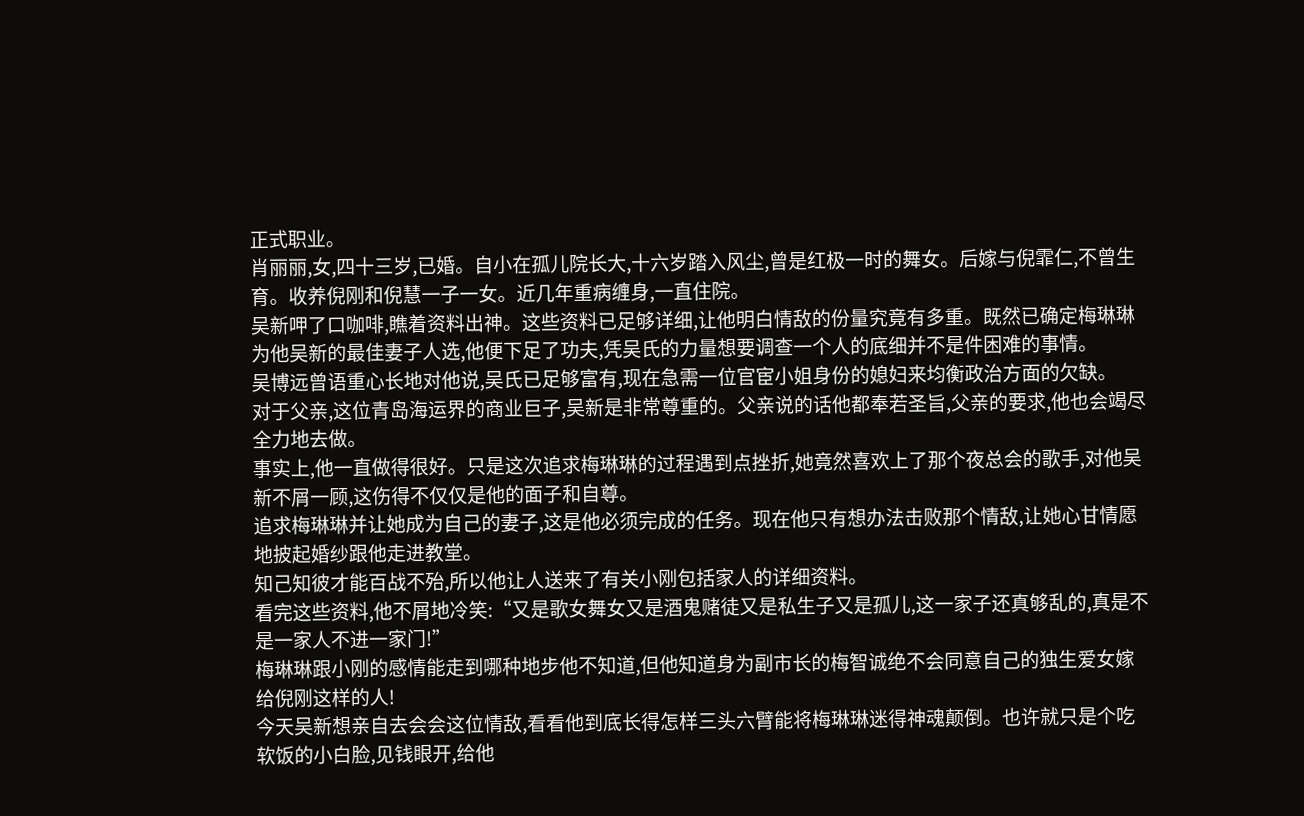正式职业。
肖丽丽,女,四十三岁,已婚。自小在孤儿院长大,十六岁踏入风尘,曾是红极一时的舞女。后嫁与倪霏仁,不曾生育。收养倪刚和倪慧一子一女。近几年重病缠身,一直住院。
吴新呷了口咖啡,瞧着资料出神。这些资料已足够详细,让他明白情敌的份量究竟有多重。既然已确定梅琳琳为他吴新的最佳妻子人选,他便下足了功夫,凭吴氏的力量想要调查一个人的底细并不是件困难的事情。
吴博远曾语重心长地对他说,吴氏已足够富有,现在急需一位官宦小姐身份的媳妇来均衡政治方面的欠缺。
对于父亲,这位青岛海运界的商业巨子,吴新是非常尊重的。父亲说的话他都奉若圣旨,父亲的要求,他也会竭尽全力地去做。
事实上,他一直做得很好。只是这次追求梅琳琳的过程遇到点挫折,她竟然喜欢上了那个夜总会的歌手,对他吴新不屑一顾,这伤得不仅仅是他的面子和自尊。
追求梅琳琳并让她成为自己的妻子,这是他必须完成的任务。现在他只有想办法击败那个情敌,让她心甘情愿地披起婚纱跟他走进教堂。
知己知彼才能百战不殆,所以他让人送来了有关小刚包括家人的详细资料。
看完这些资料,他不屑地冷笑:“又是歌女舞女又是酒鬼赌徒又是私生子又是孤儿,这一家子还真够乱的,真是不是一家人不进一家门!”
梅琳琳跟小刚的感情能走到哪种地步他不知道,但他知道身为副市长的梅智诚绝不会同意自己的独生爱女嫁给倪刚这样的人!
今天吴新想亲自去会会这位情敌,看看他到底长得怎样三头六臂能将梅琳琳迷得神魂颠倒。也许就只是个吃软饭的小白脸,见钱眼开,给他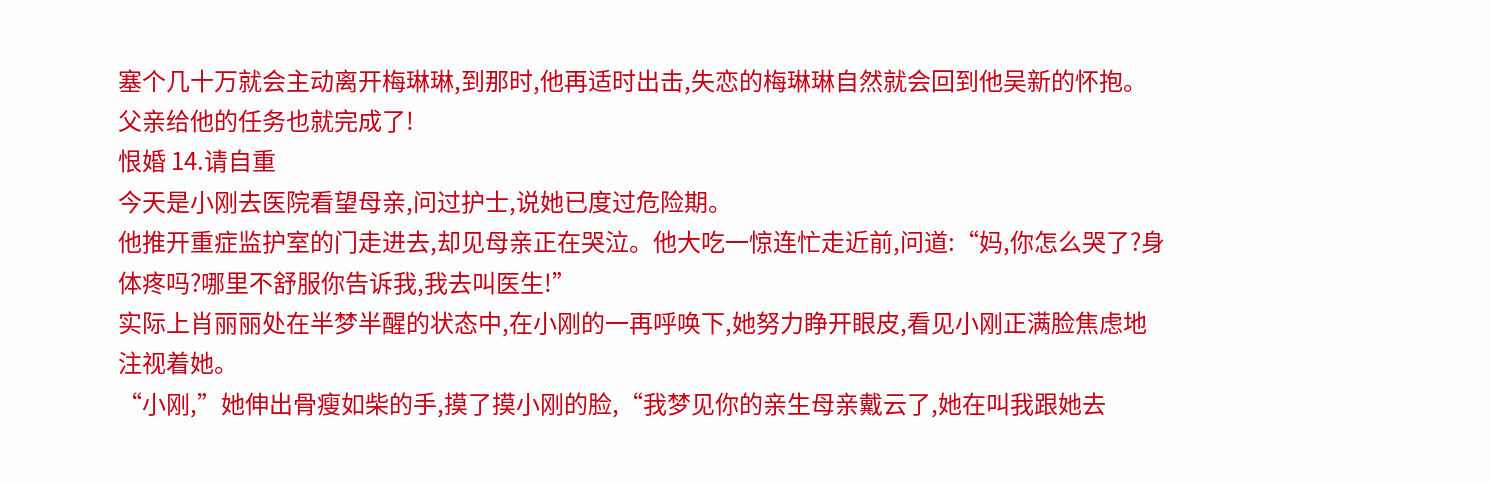塞个几十万就会主动离开梅琳琳,到那时,他再适时出击,失恋的梅琳琳自然就会回到他吴新的怀抱。父亲给他的任务也就完成了!
恨婚 14.请自重
今天是小刚去医院看望母亲,问过护士,说她已度过危险期。
他推开重症监护室的门走进去,却见母亲正在哭泣。他大吃一惊连忙走近前,问道:“妈,你怎么哭了?身体疼吗?哪里不舒服你告诉我,我去叫医生!”
实际上肖丽丽处在半梦半醒的状态中,在小刚的一再呼唤下,她努力睁开眼皮,看见小刚正满脸焦虑地注视着她。
“小刚,”她伸出骨瘦如柴的手,摸了摸小刚的脸,“我梦见你的亲生母亲戴云了,她在叫我跟她去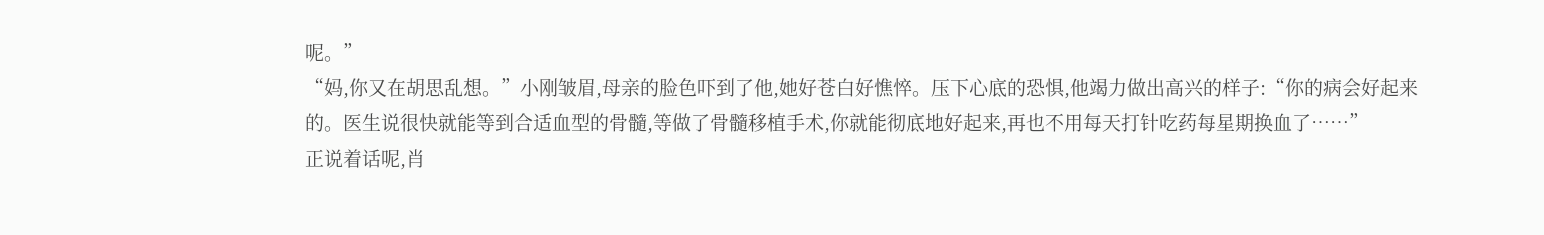呢。”
“妈,你又在胡思乱想。”小刚皱眉,母亲的脸色吓到了他,她好苍白好憔悴。压下心底的恐惧,他竭力做出高兴的样子:“你的病会好起来的。医生说很快就能等到合适血型的骨髓,等做了骨髓移植手术,你就能彻底地好起来,再也不用每天打针吃药每星期换血了……”
正说着话呢,肖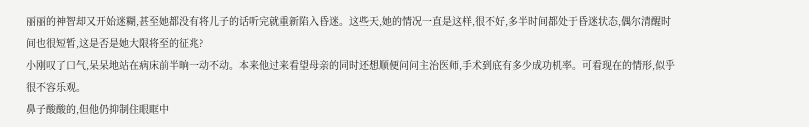丽丽的神智却又开始迷糊,甚至她都没有将儿子的话听完就重新陷入昏迷。这些天,她的情况一直是这样,很不好,多半时间都处于昏迷状态,偶尔清醒时间也很短暂,这是否是她大限将至的征兆?
小刚叹了口气,呆呆地站在病床前半晌一动不动。本来他过来看望母亲的同时还想顺便问问主治医师,手术到底有多少成功机率。可看现在的情形,似乎很不容乐观。
鼻子酸酸的,但他仍抑制住眼眶中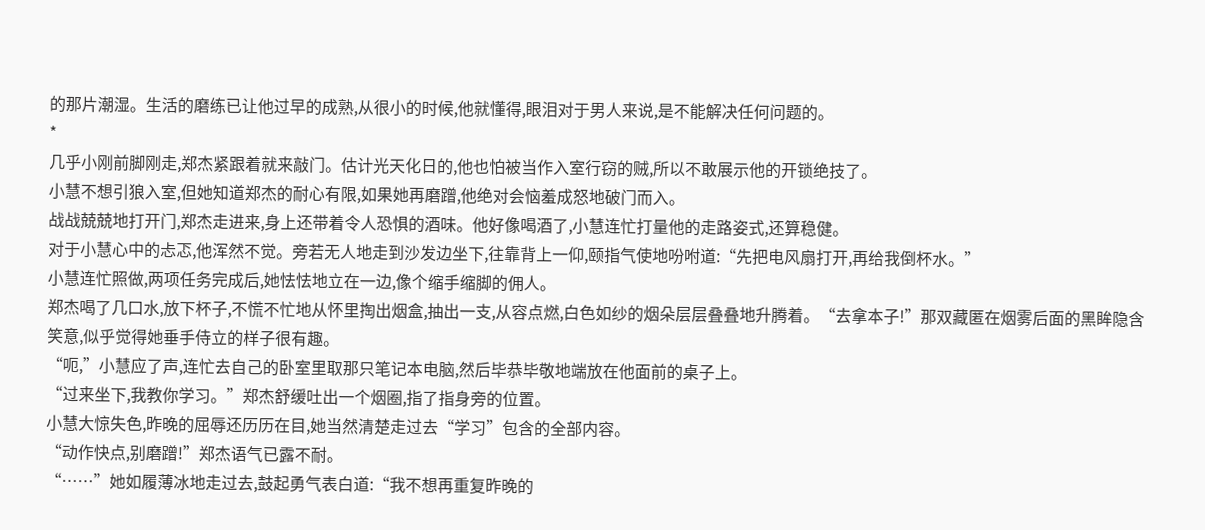的那片潮湿。生活的磨练已让他过早的成熟,从很小的时候,他就懂得,眼泪对于男人来说,是不能解决任何问题的。
*
几乎小刚前脚刚走,郑杰紧跟着就来敲门。估计光天化日的,他也怕被当作入室行窃的贼,所以不敢展示他的开锁绝技了。
小慧不想引狼入室,但她知道郑杰的耐心有限,如果她再磨蹭,他绝对会恼羞成怒地破门而入。
战战兢兢地打开门,郑杰走进来,身上还带着令人恐惧的酒味。他好像喝酒了,小慧连忙打量他的走路姿式,还算稳健。
对于小慧心中的忐忑,他浑然不觉。旁若无人地走到沙发边坐下,往靠背上一仰,颐指气使地吩咐道:“先把电风扇打开,再给我倒杯水。”
小慧连忙照做,两项任务完成后,她怯怯地立在一边,像个缩手缩脚的佣人。
郑杰喝了几口水,放下杯子,不慌不忙地从怀里掏出烟盒,抽出一支,从容点燃,白色如纱的烟朵层层叠叠地升腾着。“去拿本子!”那双藏匿在烟雾后面的黑眸隐含笑意,似乎觉得她垂手侍立的样子很有趣。
“呃,”小慧应了声,连忙去自己的卧室里取那只笔记本电脑,然后毕恭毕敬地端放在他面前的桌子上。
“过来坐下,我教你学习。”郑杰舒缓吐出一个烟圈,指了指身旁的位置。
小慧大惊失色,昨晚的屈辱还历历在目,她当然清楚走过去“学习”包含的全部内容。
“动作快点,别磨蹭!”郑杰语气已露不耐。
“……”她如履薄冰地走过去,鼓起勇气表白道:“我不想再重复昨晚的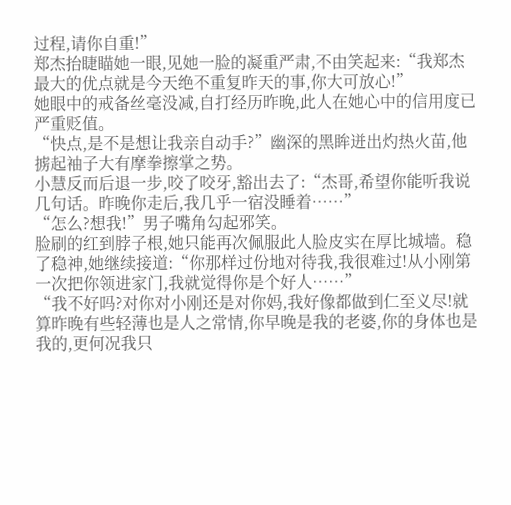过程,请你自重!”
郑杰抬睫瞄她一眼,见她一脸的凝重严肃,不由笑起来:“我郑杰最大的优点就是今天绝不重复昨天的事,你大可放心!”
她眼中的戒备丝毫没减,自打经历昨晚,此人在她心中的信用度已严重贬值。
“快点,是不是想让我亲自动手?”幽深的黑眸迸出灼热火苗,他掳起袖子大有摩拳擦掌之势。
小慧反而后退一步,咬了咬牙,豁出去了:“杰哥,希望你能听我说几句话。昨晚你走后,我几乎一宿没睡着……”
“怎么?想我!”男子嘴角勾起邪笑。
脸刷的红到脖子根,她只能再次佩服此人脸皮实在厚比城墙。稳了稳神,她继续接道:“你那样过份地对待我,我很难过!从小刚第一次把你领进家门,我就觉得你是个好人……”
“我不好吗?对你对小刚还是对你妈,我好像都做到仁至义尽!就算昨晚有些轻薄也是人之常情,你早晚是我的老婆,你的身体也是我的,更何况我只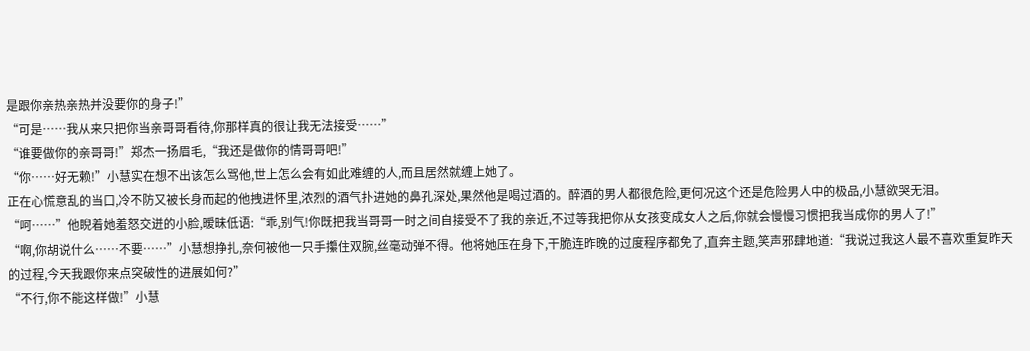是跟你亲热亲热并没要你的身子!”
“可是……我从来只把你当亲哥哥看待,你那样真的很让我无法接受……”
“谁要做你的亲哥哥!”郑杰一扬眉毛,“我还是做你的情哥哥吧!”
“你……好无赖!”小慧实在想不出该怎么骂他,世上怎么会有如此难缠的人,而且居然就缠上她了。
正在心慌意乱的当口,冷不防又被长身而起的他拽进怀里,浓烈的酒气扑进她的鼻孔深处,果然他是喝过酒的。醉酒的男人都很危险,更何况这个还是危险男人中的极品,小慧欲哭无泪。
“呵……”他睨着她羞怒交迸的小脸,暧昧低语:“乖,别气!你既把我当哥哥一时之间自接受不了我的亲近,不过等我把你从女孩变成女人之后,你就会慢慢习惯把我当成你的男人了!”
“啊,你胡说什么……不要……”小慧想挣扎,奈何被他一只手攥住双腕,丝毫动弹不得。他将她压在身下,干脆连昨晚的过度程序都免了,直奔主题,笑声邪肆地道:“我说过我这人最不喜欢重复昨天的过程,今天我跟你来点突破性的进展如何?”
“不行,你不能这样做!”小慧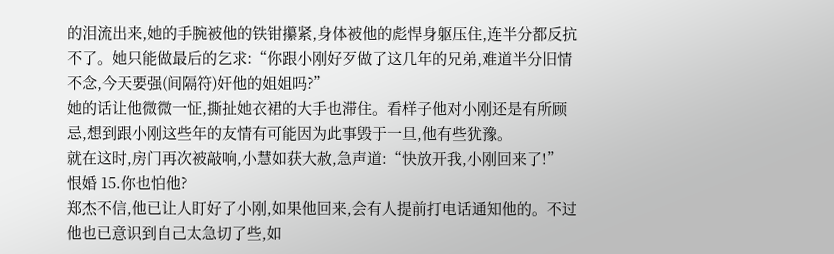的泪流出来,她的手腕被他的铁钳攥紧,身体被他的彪悍身躯压住,连半分都反抗不了。她只能做最后的乞求:“你跟小刚好歹做了这几年的兄弟,难道半分旧情不念,今天要强(间隔符)奸他的姐姐吗?”
她的话让他微微一怔,撕扯她衣裙的大手也滞住。看样子他对小刚还是有所顾忌,想到跟小刚这些年的友情有可能因为此事毁于一旦,他有些犹豫。
就在这时,房门再次被敲响,小慧如获大赦,急声道:“快放开我,小刚回来了!”
恨婚 15.你也怕他?
郑杰不信,他已让人盯好了小刚,如果他回来,会有人提前打电话通知他的。不过他也已意识到自己太急切了些,如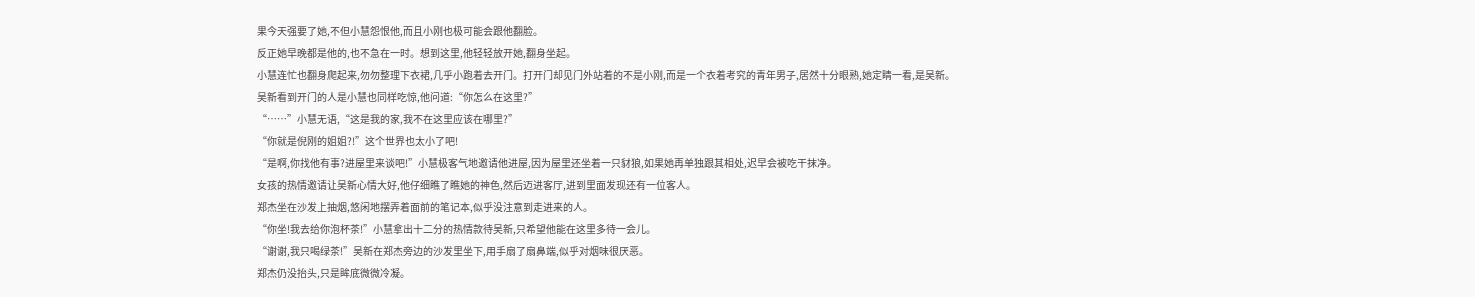果今天强要了她,不但小慧怨恨他,而且小刚也极可能会跟他翻脸。
反正她早晚都是他的,也不急在一时。想到这里,他轻轻放开她,翻身坐起。
小慧连忙也翻身爬起来,勿勿整理下衣裙,几乎小跑着去开门。打开门却见门外站着的不是小刚,而是一个衣着考究的青年男子,居然十分眼熟,她定睛一看,是吴新。
吴新看到开门的人是小慧也同样吃惊,他问道:“你怎么在这里?”
“……”小慧无语,“这是我的家,我不在这里应该在哪里?”
“你就是倪刚的姐姐?!”这个世界也太小了吧!
“是啊,你找他有事?进屋里来谈吧!”小慧极客气地邀请他进屋,因为屋里还坐着一只豺狼,如果她再单独跟其相处,迟早会被吃干抹净。
女孩的热情邀请让吴新心情大好,他仔细瞧了瞧她的神色,然后迈进客厅,进到里面发现还有一位客人。
郑杰坐在沙发上抽烟,悠闲地摆弄着面前的笔记本,似乎没注意到走进来的人。
“你坐!我去给你泡杯茶!”小慧拿出十二分的热情款待吴新,只希望他能在这里多待一会儿。
“谢谢,我只喝绿茶!”吴新在郑杰旁边的沙发里坐下,用手扇了扇鼻端,似乎对烟味很厌恶。
郑杰仍没抬头,只是眸底微微冷凝。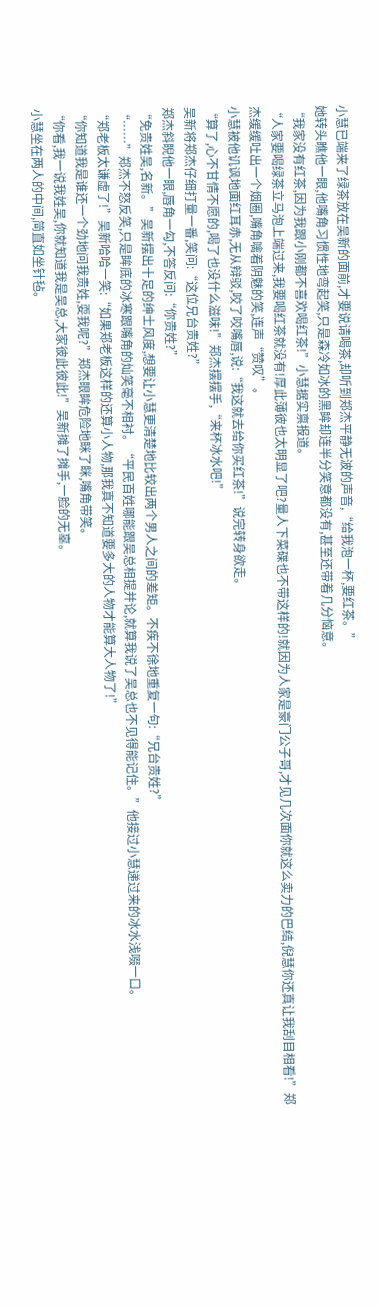小慧已端来了绿茶放在吴新的面前,才要说请喝茶,却听到郑杰平静无波的声音,“给我泡一杯,要红茶。”
她转头瞧他一眼,他嘴角习惯性地弯起笑,只是森冷如冰的黑眸却连半分笑意都没有,甚至还带着几分恼意。
“我家没有红茶,因为我跟小刚都不喜欢喝红茶!”小慧据实禀报道。
“人家要喝绿茶立马泡上端过来,我要喝红茶就没有!厚此薄彼也太明显了吧?量人下菜碟也不带这样的!就因为人家是豪门公子哥,才见几次面你就这么卖力的巴结,倪慧你还真让我刮目相看!”郑杰缓缓吐出一个烟圈,嘴角噙着阴魅的笑,连声“赞叹”。
小慧被他讥讽地面红耳赤,无从辩驳,咬了咬嘴唇,说:“我这就去给你买红茶!”说完转身欲走。
“算了,心不甘情不愿的,喝了也没什么滋味!”郑杰摆摆手,“来杯冰水吧!”
吴新将郑杰仔细打量一番,笑问:“这位兄台贵姓?”
郑杰斜睨他一眼,唇角一勾,不答反问:“你贵姓?”
“免贵姓吴,名新。”吴新摆出十足的绅士风度,想要让小慧更清楚地比较出两个男人之间的差矩。不疾不徐地重复一句:“兄台贵姓?”
“……”郑杰不怒反笑,只是眸底的冰寒跟嘴角的灿笑毫不相衬。“平民百姓哪能跟吴总相提并论,就算我说了吴总也不见得能记住。”他接过小慧递过来的冰水浅啜一口。
“郑老板太谦虚了!”吴新哈哈一笑:“如果郑老板这样的还算小人物,那我真不知道要多大的人物才能算大人物了!”
“你知道我是谁还一个劲地问我贵姓,耍我呢?”郑杰眼眸危险地眯了眯,嘴角带笑。
“你看,我一说我姓吴,你就知道我是吴总,大家彼此彼此!”吴新摊了摊手,一脸的无辜。
小慧坐在两人的中间,简直如坐针毡。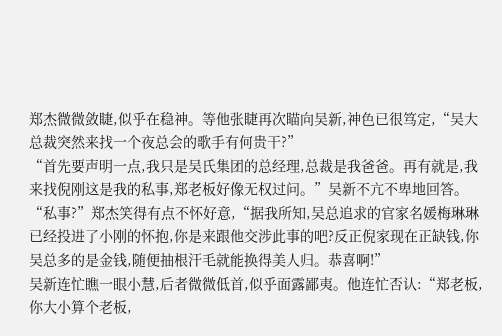郑杰微微敛睫,似乎在稳神。等他张睫再次瞄向吴新,神色已很笃定,“吴大总裁突然来找一个夜总会的歌手有何贵干?”
“首先要声明一点,我只是吴氏集团的总经理,总裁是我爸爸。再有就是,我来找倪刚这是我的私事,郑老板好像无权过问。”吴新不亢不卑地回答。
“私事?”郑杰笑得有点不怀好意,“据我所知,吴总追求的官家名媛梅琳琳已经投进了小刚的怀抱,你是来跟他交涉此事的吧?反正倪家现在正缺钱,你吴总多的是金钱,随便抽根汗毛就能换得美人归。恭喜啊!”
吴新连忙瞧一眼小慧,后者微微低首,似乎面露鄙夷。他连忙否认:“郑老板,你大小算个老板,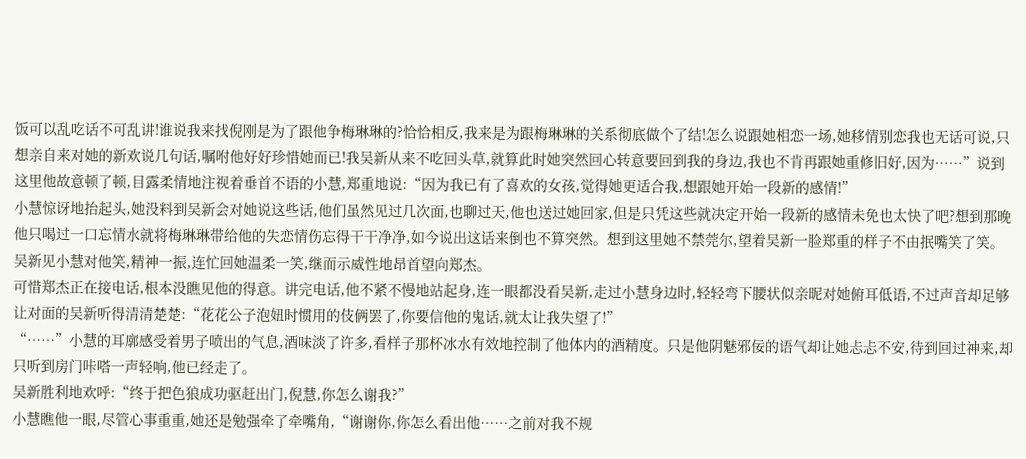饭可以乱吃话不可乱讲!谁说我来找倪刚是为了跟他争梅琳琳的?恰恰相反,我来是为跟梅琳琳的关系彻底做个了结!怎么说跟她相恋一场,她移情别恋我也无话可说,只想亲自来对她的新欢说几句话,嘱咐他好好珍惜她而已!我吴新从来不吃回头草,就算此时她突然回心转意要回到我的身边,我也不肯再跟她重修旧好,因为……”说到这里他故意顿了顿,目露柔情地注视着垂首不语的小慧,郑重地说:“因为我已有了喜欢的女孩,觉得她更适合我,想跟她开始一段新的感情!”
小慧惊讶地抬起头,她没料到吴新会对她说这些话,他们虽然见过几次面,也聊过天,他也送过她回家,但是只凭这些就决定开始一段新的感情未免也太快了吧?想到那晚他只喝过一口忘情水就将梅琳琳带给他的失恋情伤忘得干干净净,如今说出这话来倒也不算突然。想到这里她不禁莞尔,望着吴新一脸郑重的样子不由抿嘴笑了笑。
吴新见小慧对他笑,精神一振,连忙回她温柔一笑,继而示威性地昂首望向郑杰。
可惜郑杰正在接电话,根本没瞧见他的得意。讲完电话,他不紧不慢地站起身,连一眼都没看吴新,走过小慧身边时,轻轻弯下腰状似亲昵对她俯耳低语,不过声音却足够让对面的吴新听得清清楚楚:“花花公子泡妞时惯用的伎俩罢了,你要信他的鬼话,就太让我失望了!”
“……”小慧的耳廓感受着男子喷出的气息,酒味淡了许多,看样子那杯冰水有效地控制了他体内的酒精度。只是他阴魅邪佞的语气却让她忐忐不安,待到回过神来,却只听到房门咔嗒一声轻响,他已经走了。
吴新胜利地欢呼:“终于把色狼成功驱赶出门,倪慧,你怎么谢我?”
小慧瞧他一眼,尽管心事重重,她还是勉强牵了牵嘴角,“谢谢你,你怎么看出他……之前对我不规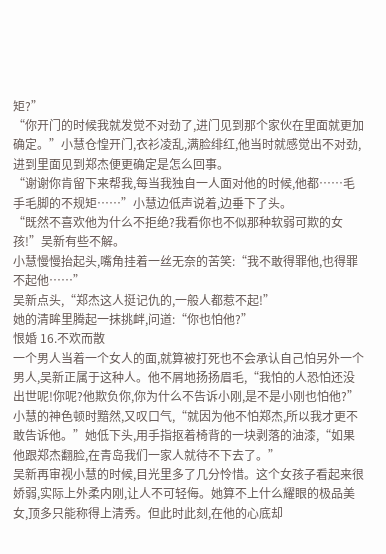矩?”
“你开门的时候我就发觉不对劲了,进门见到那个家伙在里面就更加确定。”小慧仓惶开门,衣衫凌乱,满脸绯红,他当时就感觉出不对劲,进到里面见到郑杰便更确定是怎么回事。
“谢谢你肯留下来帮我,每当我独自一人面对他的时候,他都……毛手毛脚的不规矩……”小慧边低声说着,边垂下了头。
“既然不喜欢他为什么不拒绝?我看你也不似那种软弱可欺的女孩!”吴新有些不解。
小慧慢慢抬起头,嘴角挂着一丝无奈的苦笑:“我不敢得罪他,也得罪不起他……”
吴新点头,“郑杰这人挺记仇的,一般人都惹不起!”
她的清眸里腾起一抹挑衅,问道:“你也怕他?”
恨婚 16.不欢而散
一个男人当着一个女人的面,就算被打死也不会承认自己怕另外一个男人,吴新正属于这种人。他不屑地扬扬眉毛,“我怕的人恐怕还没出世呢!你呢?他欺负你,你为什么不告诉小刚,是不是小刚也怕他?”
小慧的神色顿时黯然,又叹口气,“就因为他不怕郑杰,所以我才更不敢告诉他。”她低下头,用手指抠着椅背的一块剥落的油漆,“如果他跟郑杰翻脸,在青岛我们一家人就待不下去了。”
吴新再审视小慧的时候,目光里多了几分怜惜。这个女孩子看起来很娇弱,实际上外柔内刚,让人不可轻侮。她算不上什么耀眼的极品美女,顶多只能称得上清秀。但此时此刻,在他的心底却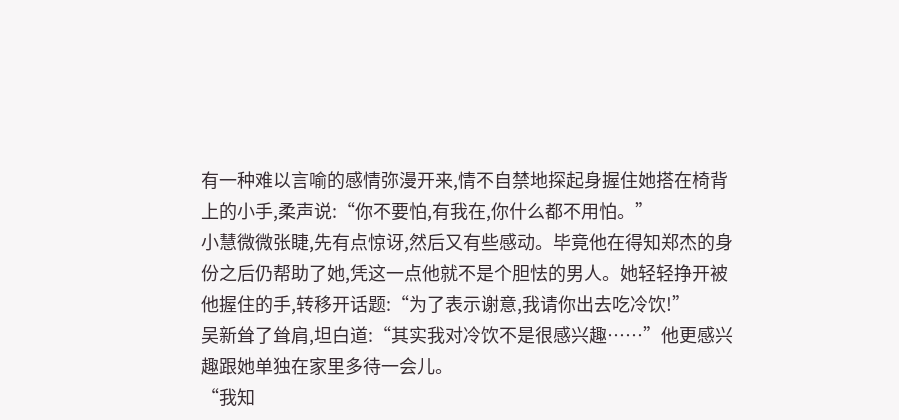有一种难以言喻的感情弥漫开来,情不自禁地探起身握住她搭在椅背上的小手,柔声说:“你不要怕,有我在,你什么都不用怕。”
小慧微微张睫,先有点惊讶,然后又有些感动。毕竟他在得知郑杰的身份之后仍帮助了她,凭这一点他就不是个胆怯的男人。她轻轻挣开被他握住的手,转移开话题:“为了表示谢意,我请你出去吃冷饮!”
吴新耸了耸肩,坦白道:“其实我对冷饮不是很感兴趣……”他更感兴趣跟她单独在家里多待一会儿。
“我知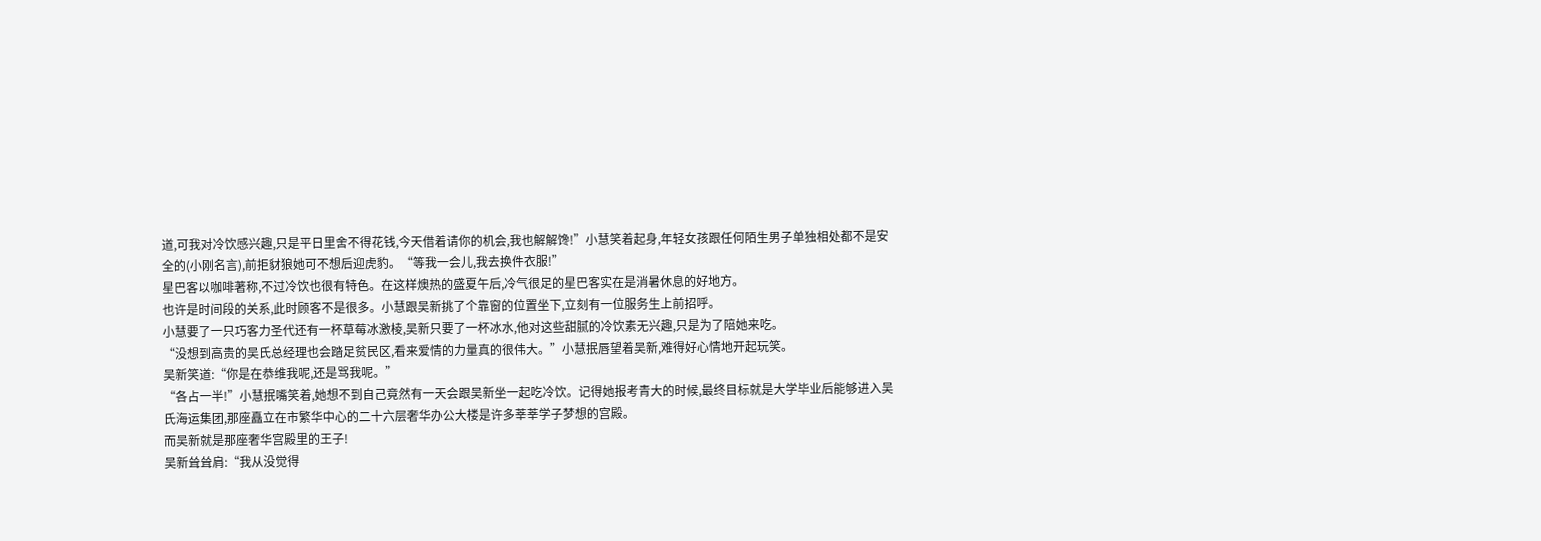道,可我对冷饮感兴趣,只是平日里舍不得花钱,今天借着请你的机会,我也解解馋!”小慧笑着起身,年轻女孩跟任何陌生男子单独相处都不是安全的(小刚名言),前拒豺狼她可不想后迎虎豹。“等我一会儿,我去换件衣服!”
星巴客以咖啡著称,不过冷饮也很有特色。在这样燠热的盛夏午后,冷气很足的星巴客实在是消暑休息的好地方。
也许是时间段的关系,此时顾客不是很多。小慧跟吴新挑了个靠窗的位置坐下,立刻有一位服务生上前招呼。
小慧要了一只巧客力圣代还有一杯草莓冰激棱,吴新只要了一杯冰水,他对这些甜腻的冷饮素无兴趣,只是为了陪她来吃。
“没想到高贵的吴氏总经理也会踏足贫民区,看来爱情的力量真的很伟大。”小慧抿唇望着吴新,难得好心情地开起玩笑。
吴新笑道:“你是在恭维我呢,还是骂我呢。”
“各占一半!”小慧抿嘴笑着,她想不到自己竟然有一天会跟吴新坐一起吃冷饮。记得她报考青大的时候,最终目标就是大学毕业后能够进入吴氏海运集团,那座矗立在市繁华中心的二十六层奢华办公大楼是许多莘莘学子梦想的宫殿。
而吴新就是那座奢华宫殿里的王子!
吴新耸耸肩:“我从没觉得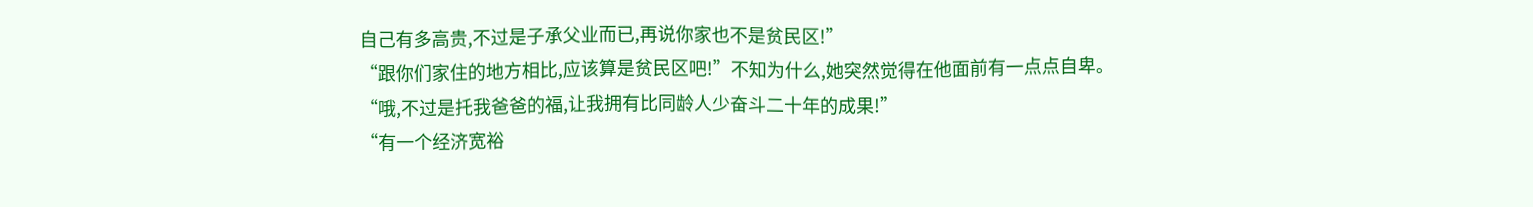自己有多高贵,不过是子承父业而已,再说你家也不是贫民区!”
“跟你们家住的地方相比,应该算是贫民区吧!”不知为什么,她突然觉得在他面前有一点点自卑。
“哦,不过是托我爸爸的福,让我拥有比同龄人少奋斗二十年的成果!”
“有一个经济宽裕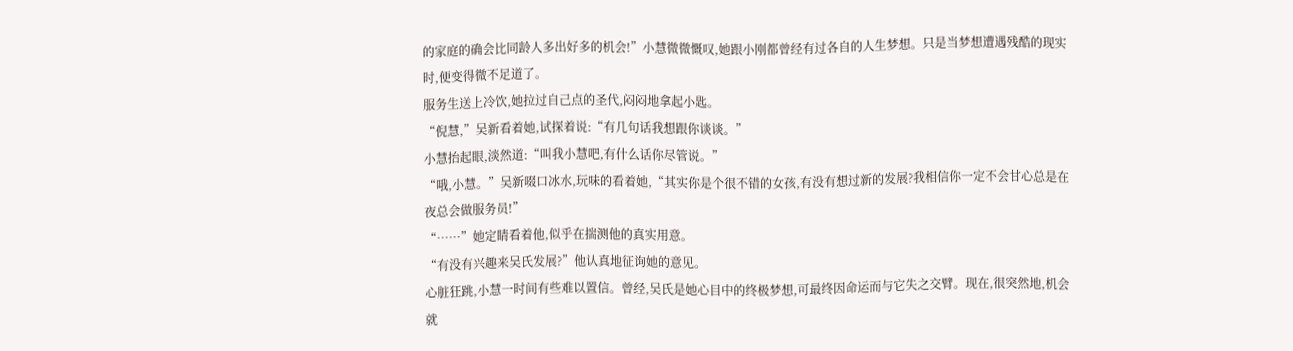的家庭的确会比同龄人多出好多的机会!”小慧微微慨叹,她跟小刚都曾经有过各自的人生梦想。只是当梦想遭遇残酷的现实时,便变得微不足道了。
服务生送上冷饮,她拉过自己点的圣代,闷闷地拿起小匙。
“倪慧,”吴新看着她,试探着说:“有几句话我想跟你谈谈。”
小慧抬起眼,淡然道:“叫我小慧吧,有什么话你尽管说。”
“哦,小慧。”吴新啜口冰水,玩味的看着她,“其实你是个很不错的女孩,有没有想过新的发展?我相信你一定不会甘心总是在夜总会做服务员!”
“……”她定睛看着他,似乎在揣测他的真实用意。
“有没有兴趣来吴氏发展?”他认真地征询她的意见。
心脏狂跳,小慧一时间有些难以置信。曾经,吴氏是她心目中的终极梦想,可最终因命运而与它失之交臂。现在,很突然地,机会就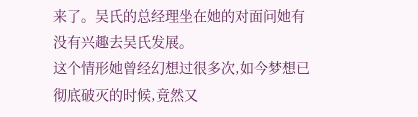来了。吴氏的总经理坐在她的对面问她有没有兴趣去吴氏发展。
这个情形她曾经幻想过很多次,如今梦想已彻底破灭的时候,竟然又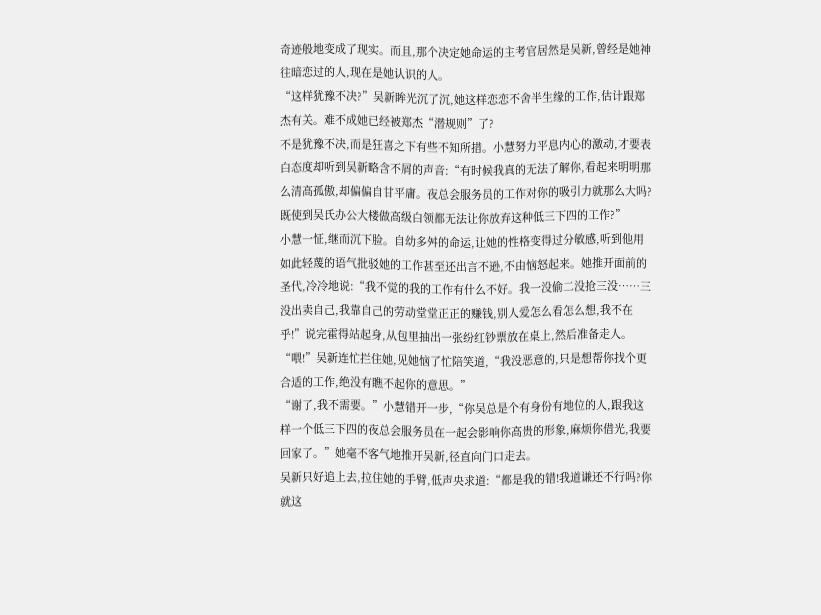奇迹般地变成了现实。而且,那个决定她命运的主考官居然是吴新,曾经是她神往暗恋过的人,现在是她认识的人。
“这样犹豫不决?”吴新眸光沉了沉,她这样恋恋不舍半生缘的工作,估计跟郑杰有关。难不成她已经被郑杰“潜规则”了?
不是犹豫不决,而是狂喜之下有些不知所措。小慧努力平息内心的激动,才要表白态度却听到吴新略含不屑的声音:“有时候我真的无法了解你,看起来明明那么清高孤傲,却偏偏自甘平庸。夜总会服务员的工作对你的吸引力就那么大吗?既使到吴氏办公大楼做高级白领都无法让你放弃这种低三下四的工作?”
小慧一怔,继而沉下脸。自幼多舛的命运,让她的性格变得过分敏感,听到他用如此轻蔑的语气批驳她的工作甚至还出言不逊,不由恼怒起来。她推开面前的圣代,冷冷地说:“我不觉的我的工作有什么不好。我一没偷二没抢三没……三没出卖自己,我靠自己的劳动堂堂正正的赚钱,别人爱怎么看怎么想,我不在乎!”说完霍得站起身,从包里抽出一张纷红钞票放在桌上,然后准备走人。
“喂!”吴新连忙拦住她,见她恼了忙陪笑道,“我没恶意的,只是想帮你找个更合适的工作,绝没有瞧不起你的意思。”
“谢了,我不需要。”小慧错开一步,“你吴总是个有身份有地位的人,跟我这样一个低三下四的夜总会服务员在一起会影响你高贵的形象,麻烦你借光,我要回家了。”她毫不客气地推开吴新,径直向门口走去。
吴新只好追上去,拉住她的手臂,低声央求道:“都是我的错!我道谦还不行吗?你就这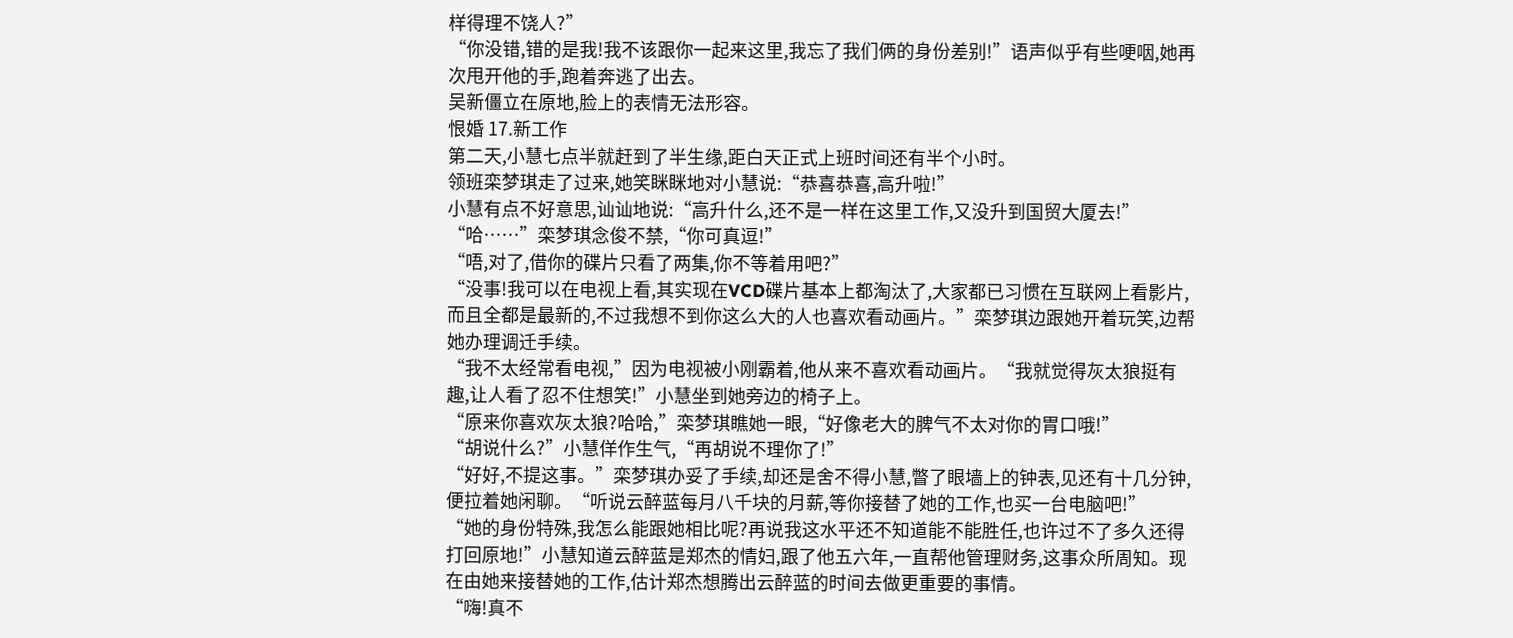样得理不饶人?”
“你没错,错的是我!我不该跟你一起来这里,我忘了我们俩的身份差别!”语声似乎有些哽咽,她再次甩开他的手,跑着奔逃了出去。
吴新僵立在原地,脸上的表情无法形容。
恨婚 17.新工作
第二天,小慧七点半就赶到了半生缘,距白天正式上班时间还有半个小时。
领班栾梦琪走了过来,她笑眯眯地对小慧说:“恭喜恭喜,高升啦!”
小慧有点不好意思,讪讪地说:“高升什么,还不是一样在这里工作,又没升到国贸大厦去!”
“哈……”栾梦琪念俊不禁,“你可真逗!”
“唔,对了,借你的碟片只看了两集,你不等着用吧?”
“没事!我可以在电视上看,其实现在VCD碟片基本上都淘汰了,大家都已习惯在互联网上看影片,而且全都是最新的,不过我想不到你这么大的人也喜欢看动画片。”栾梦琪边跟她开着玩笑,边帮她办理调迁手续。
“我不太经常看电视,”因为电视被小刚霸着,他从来不喜欢看动画片。“我就觉得灰太狼挺有趣,让人看了忍不住想笑!”小慧坐到她旁边的椅子上。
“原来你喜欢灰太狼?哈哈,”栾梦琪瞧她一眼,“好像老大的脾气不太对你的胃口哦!”
“胡说什么?”小慧佯作生气,“再胡说不理你了!”
“好好,不提这事。”栾梦琪办妥了手续,却还是舍不得小慧,瞥了眼墙上的钟表,见还有十几分钟,便拉着她闲聊。“听说云醉蓝每月八千块的月薪,等你接替了她的工作,也买一台电脑吧!”
“她的身份特殊,我怎么能跟她相比呢?再说我这水平还不知道能不能胜任,也许过不了多久还得打回原地!”小慧知道云醉蓝是郑杰的情妇,跟了他五六年,一直帮他管理财务,这事众所周知。现在由她来接替她的工作,估计郑杰想腾出云醉蓝的时间去做更重要的事情。
“嗨!真不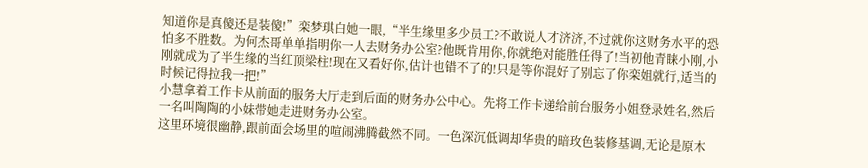知道你是真傻还是装傻!”栾梦琪白她一眼,“半生缘里多少员工?不敢说人才济济,不过就你这财务水平的恐怕多不胜数。为何杰哥单单指明你一人去财务办公室?他既肯用你,你就绝对能胜任得了!当初他青睐小刚,小刚就成为了半生缘的当红顶梁柱!现在又看好你,估计也错不了的!只是等你混好了别忘了你栾姐就行,适当的时候记得拉我一把!”
小慧拿着工作卡从前面的服务大厅走到后面的财务办公中心。先将工作卡递给前台服务小姐登录姓名,然后一名叫陶陶的小妹带她走进财务办公室。
这里环境很幽静,跟前面会场里的喧闹沸腾截然不同。一色深沉低调却华贵的暗玫色装修基调,无论是原木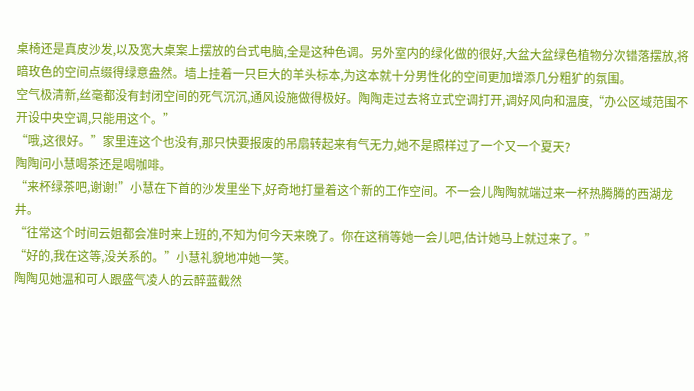桌椅还是真皮沙发,以及宽大桌案上摆放的台式电脑,全是这种色调。另外室内的绿化做的很好,大盆大盆绿色植物分次错落摆放,将暗玫色的空间点缀得绿意盎然。墙上挂着一只巨大的羊头标本,为这本就十分男性化的空间更加增添几分粗犷的氛围。
空气极清新,丝毫都没有封闭空间的死气沉沉,通风设施做得极好。陶陶走过去将立式空调打开,调好风向和温度,“办公区域范围不开设中央空调,只能用这个。”
“哦,这很好。”家里连这个也没有,那只快要报废的吊扇转起来有气无力,她不是照样过了一个又一个夏天?
陶陶问小慧喝茶还是喝咖啡。
“来杯绿茶吧,谢谢!”小慧在下首的沙发里坐下,好奇地打量着这个新的工作空间。不一会儿陶陶就端过来一杯热腾腾的西湖龙井。
“往常这个时间云姐都会准时来上班的,不知为何今天来晚了。你在这稍等她一会儿吧,估计她马上就过来了。”
“好的,我在这等,没关系的。”小慧礼貌地冲她一笑。
陶陶见她温和可人跟盛气凌人的云醉蓝截然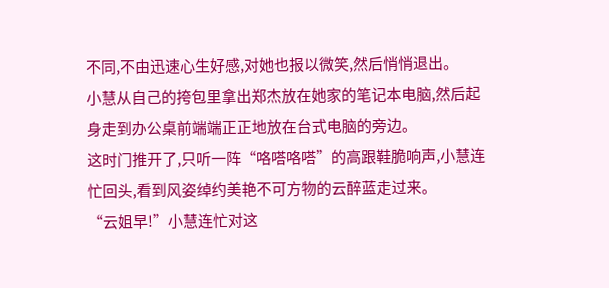不同,不由迅速心生好感,对她也报以微笑,然后悄悄退出。
小慧从自己的挎包里拿出郑杰放在她家的笔记本电脑,然后起身走到办公桌前端端正正地放在台式电脑的旁边。
这时门推开了,只听一阵“咯嗒咯嗒”的高跟鞋脆响声,小慧连忙回头,看到风姿绰约美艳不可方物的云醉蓝走过来。
“云姐早!”小慧连忙对这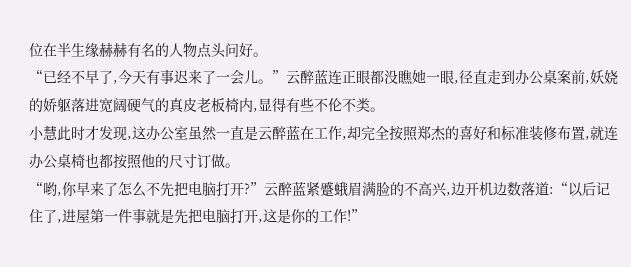位在半生缘赫赫有名的人物点头问好。
“已经不早了,今天有事迟来了一会儿。”云醉蓝连正眼都没瞧她一眼,径直走到办公桌案前,妖娆的娇躯落进宽阔硬气的真皮老板椅内,显得有些不伦不类。
小慧此时才发现,这办公室虽然一直是云醉蓝在工作,却完全按照郑杰的喜好和标准装修布置,就连办公桌椅也都按照他的尺寸订做。
“哟,你早来了怎么不先把电脑打开?”云醉蓝紧蹙蛾眉满脸的不高兴,边开机边数落道:“以后记住了,进屋第一件事就是先把电脑打开,这是你的工作!”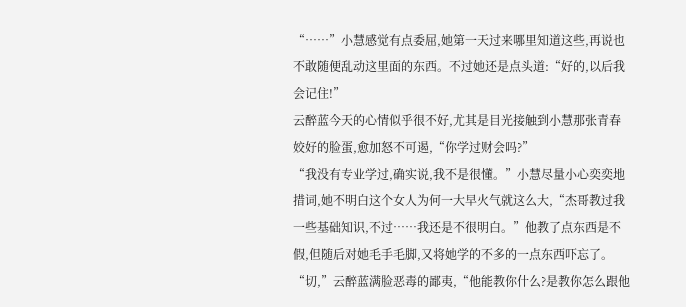“……”小慧感觉有点委屈,她第一天过来哪里知道这些,再说也不敢随便乱动这里面的东西。不过她还是点头道:“好的,以后我会记住!”
云醉蓝今天的心情似乎很不好,尤其是目光接触到小慧那张青春姣好的脸蛋,愈加怒不可遏,“你学过财会吗?”
“我没有专业学过,确实说,我不是很懂。”小慧尽量小心奕奕地措词,她不明白这个女人为何一大早火气就这么大,“杰哥教过我一些基础知识,不过……我还是不很明白。”他教了点东西是不假,但随后对她毛手毛脚,又将她学的不多的一点东西吓忘了。
“切,”云醉蓝满脸恶毒的鄙夷,“他能教你什么?是教你怎么跟他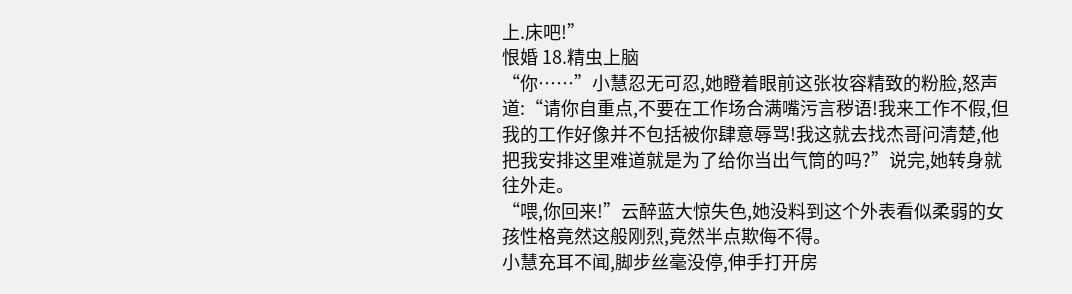上.床吧!”
恨婚 18.精虫上脑
“你……”小慧忍无可忍,她瞪着眼前这张妆容精致的粉脸,怒声道:“请你自重点,不要在工作场合满嘴污言秽语!我来工作不假,但我的工作好像并不包括被你肆意辱骂!我这就去找杰哥问清楚,他把我安排这里难道就是为了给你当出气筒的吗?”说完,她转身就往外走。
“喂,你回来!”云醉蓝大惊失色,她没料到这个外表看似柔弱的女孩性格竟然这般刚烈,竟然半点欺侮不得。
小慧充耳不闻,脚步丝毫没停,伸手打开房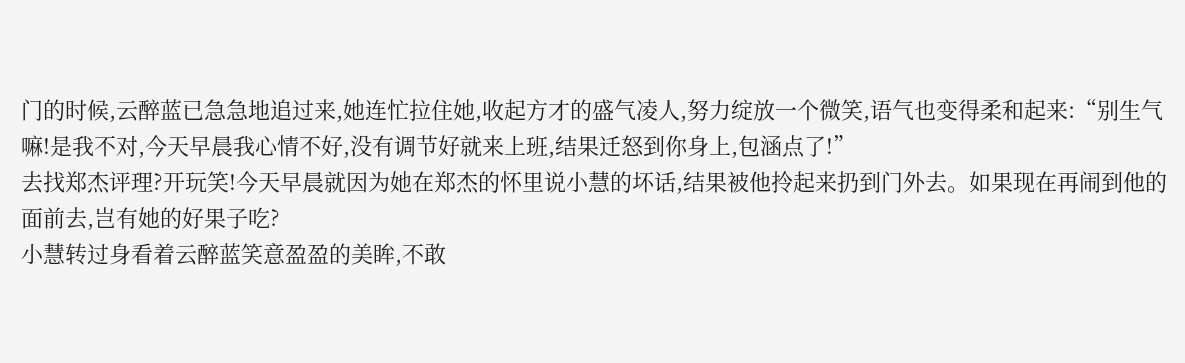门的时候,云醉蓝已急急地追过来,她连忙拉住她,收起方才的盛气凌人,努力绽放一个微笑,语气也变得柔和起来:“别生气嘛!是我不对,今天早晨我心情不好,没有调节好就来上班,结果迁怒到你身上,包涵点了!”
去找郑杰评理?开玩笑!今天早晨就因为她在郑杰的怀里说小慧的坏话,结果被他拎起来扔到门外去。如果现在再闹到他的面前去,岂有她的好果子吃?
小慧转过身看着云醉蓝笑意盈盈的美眸,不敢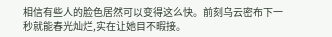相信有些人的脸色居然可以变得这么快。前刻乌云密布下一秒就能春光灿烂,实在让她目不暇接。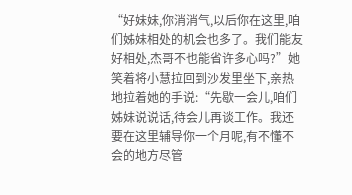“好妹妹,你消消气,以后你在这里,咱们姊妹相处的机会也多了。我们能友好相处,杰哥不也能省许多心吗?”她笑着将小慧拉回到沙发里坐下,亲热地拉着她的手说:“先歇一会儿,咱们姊妹说说话,待会儿再谈工作。我还要在这里辅导你一个月呢,有不懂不会的地方尽管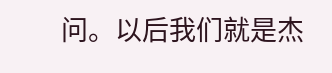问。以后我们就是杰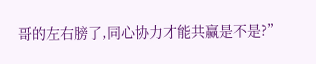哥的左右膀了,同心协力才能共赢是不是?”